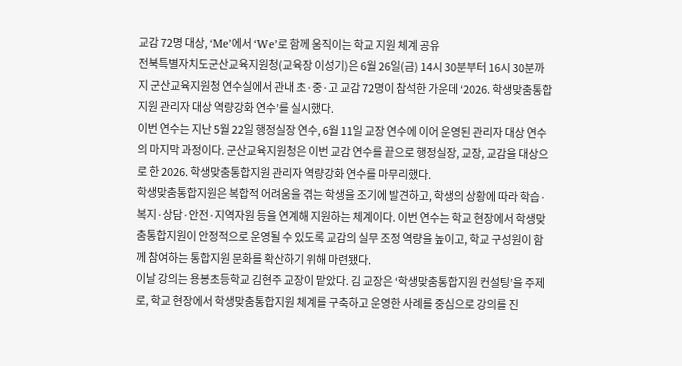교감 72명 대상, ‘Me’에서 ‘We’로 함께 움직이는 학교 지원 체계 공유
전북특별자치도군산교육지원청(교육장 이성기)은 6월 26일(금) 14시 30분부터 16시 30분까지 군산교육지원청 연수실에서 관내 초·중·고 교감 72명이 참석한 가운데 ‘2026. 학생맞춤통합지원 관리자 대상 역량강화 연수’를 실시했다.
이번 연수는 지난 5월 22일 행정실장 연수, 6월 11일 교장 연수에 이어 운영된 관리자 대상 연수의 마지막 과정이다. 군산교육지원청은 이번 교감 연수를 끝으로 행정실장, 교장, 교감을 대상으로 한 2026. 학생맞춤통합지원 관리자 역량강화 연수를 마무리했다.
학생맞춤통합지원은 복합적 어려움을 겪는 학생을 조기에 발견하고, 학생의 상황에 따라 학습·복지·상담·안전·지역자원 등을 연계해 지원하는 체계이다. 이번 연수는 학교 현장에서 학생맞춤통합지원이 안정적으로 운영될 수 있도록 교감의 실무 조정 역량을 높이고, 학교 구성원이 함께 참여하는 통합지원 문화를 확산하기 위해 마련됐다.
이날 강의는 용봉초등학교 김현주 교장이 맡았다. 김 교장은 ‘학생맞춤통합지원 컨설팅’을 주제로, 학교 현장에서 학생맞춤통합지원 체계를 구축하고 운영한 사례를 중심으로 강의를 진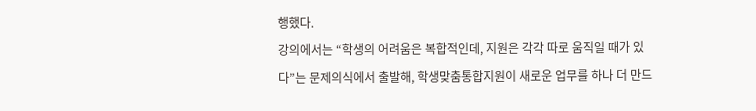행했다.
강의에서는 “학생의 어려움은 복합적인데, 지원은 각각 따로 움직일 때가 있다”는 문제의식에서 출발해, 학생맞춤통합지원이 새로운 업무를 하나 더 만드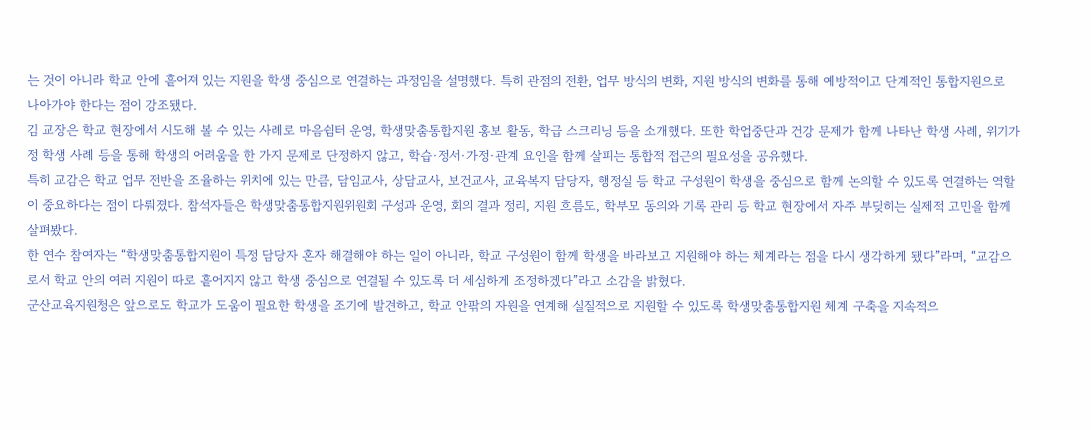는 것이 아니라 학교 안에 흩어져 있는 지원을 학생 중심으로 연결하는 과정임을 설명했다. 특히 관점의 전환, 업무 방식의 변화, 지원 방식의 변화를 통해 예방적이고 단계적인 통합지원으로 나아가야 한다는 점이 강조됐다.
김 교장은 학교 현장에서 시도해 볼 수 있는 사례로 마음쉼터 운영, 학생맞춤통합지원 홍보 활동, 학급 스크리닝 등을 소개했다. 또한 학업중단과 건강 문제가 함께 나타난 학생 사례, 위기가정 학생 사례 등을 통해 학생의 어려움을 한 가지 문제로 단정하지 않고, 학습·정서·가정·관계 요인을 함께 살피는 통합적 접근의 필요성을 공유했다.
특히 교감은 학교 업무 전반을 조율하는 위치에 있는 만큼, 담임교사, 상담교사, 보건교사, 교육복지 담당자, 행정실 등 학교 구성원이 학생을 중심으로 함께 논의할 수 있도록 연결하는 역할이 중요하다는 점이 다뤄졌다. 참석자들은 학생맞춤통합지원위원회 구성과 운영, 회의 결과 정리, 지원 흐름도, 학부모 동의와 기록 관리 등 학교 현장에서 자주 부딪히는 실제적 고민을 함께 살펴봤다.
한 연수 참여자는 “학생맞춤통합지원이 특정 담당자 혼자 해결해야 하는 일이 아니라, 학교 구성원이 함께 학생을 바라보고 지원해야 하는 체계라는 점을 다시 생각하게 됐다”라며, “교감으로서 학교 안의 여러 지원이 따로 흩어지지 않고 학생 중심으로 연결될 수 있도록 더 세심하게 조정하겠다”라고 소감을 밝혔다.
군산교육지원청은 앞으로도 학교가 도움이 필요한 학생을 조기에 발견하고, 학교 안팎의 자원을 연계해 실질적으로 지원할 수 있도록 학생맞춤통합지원 체계 구축을 지속적으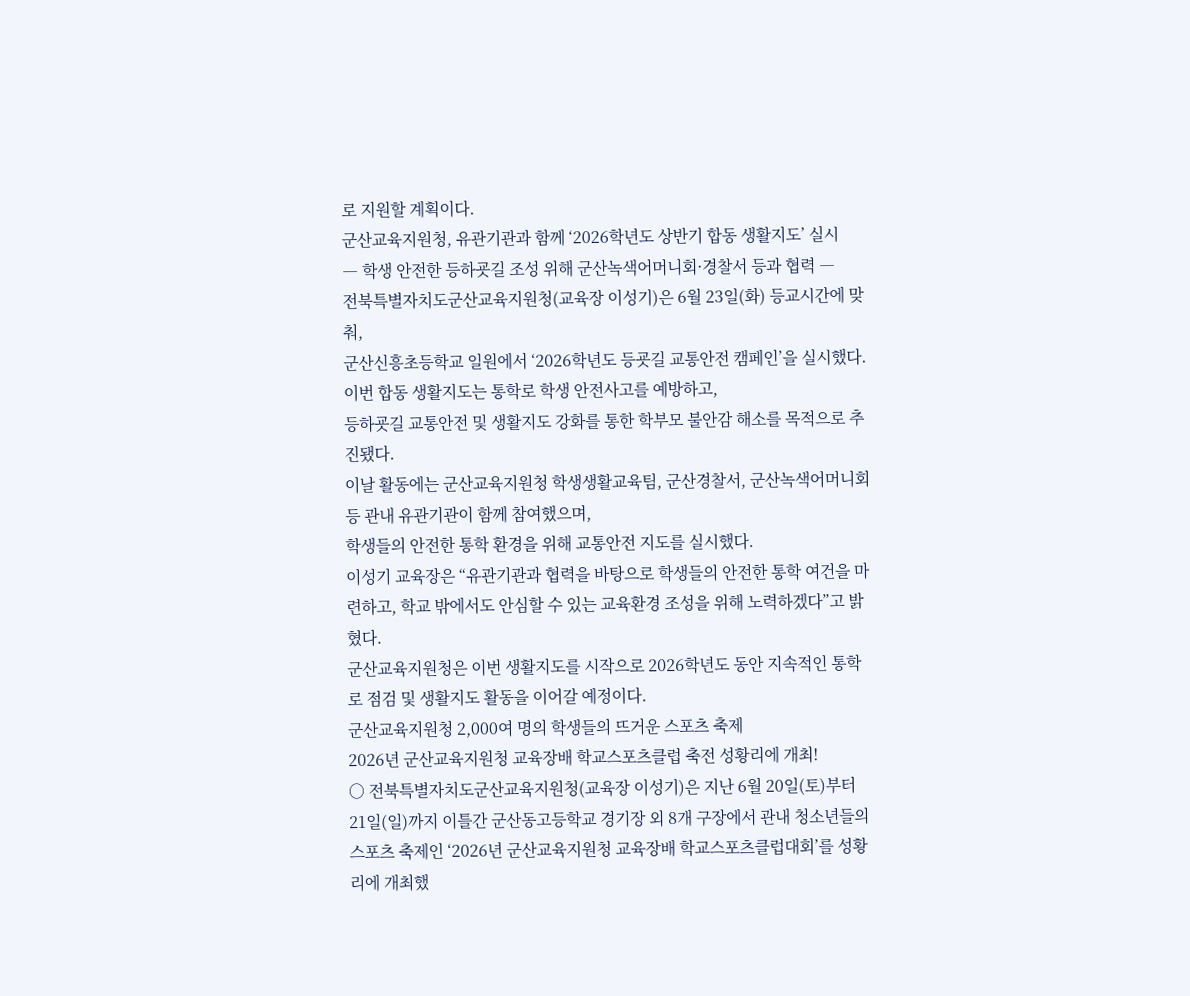로 지원할 계획이다.
군산교육지원청, 유관기관과 함께 ‘2026학년도 상반기 합동 생활지도’ 실시
― 학생 안전한 등하굣길 조성 위해 군산녹색어머니회·경찰서 등과 협력 ―
전북특별자치도군산교육지원청(교육장 이성기)은 6월 23일(화) 등교시간에 맞춰,
군산신흥초등학교 일원에서 ‘2026학년도 등굣길 교통안전 캠페인’을 실시했다.
이번 합동 생활지도는 통학로 학생 안전사고를 예방하고,
등하굣길 교통안전 및 생활지도 강화를 통한 학부모 불안감 해소를 목적으로 추진됐다.
이날 활동에는 군산교육지원청 학생생활교육팀, 군산경찰서, 군산녹색어머니회 등 관내 유관기관이 함께 참여했으며,
학생들의 안전한 통학 환경을 위해 교통안전 지도를 실시했다.
이성기 교육장은 “유관기관과 협력을 바탕으로 학생들의 안전한 통학 여건을 마련하고, 학교 밖에서도 안심할 수 있는 교육환경 조성을 위해 노력하겠다”고 밝혔다.
군산교육지원청은 이번 생활지도를 시작으로 2026학년도 동안 지속적인 통학로 점검 및 생활지도 활동을 이어갈 예정이다.
군산교육지원청 2,000여 명의 학생들의 뜨거운 스포츠 축제
2026년 군산교육지원청 교육장배 학교스포츠클럽 축전 성황리에 개최!
○ 전북특별자치도군산교육지원청(교육장 이성기)은 지난 6월 20일(토)부터 21일(일)까지 이틀간 군산동고등학교 경기장 외 8개 구장에서 관내 청소년들의 스포츠 축제인 ‘2026년 군산교육지원청 교육장배 학교스포츠클럽대회’를 성황리에 개최했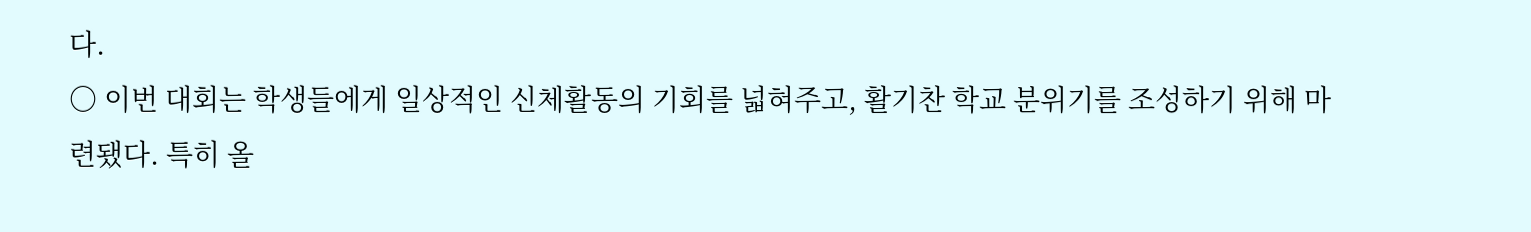다.
○ 이번 대회는 학생들에게 일상적인 신체활동의 기회를 넓혀주고, 활기찬 학교 분위기를 조성하기 위해 마련됐다. 특히 올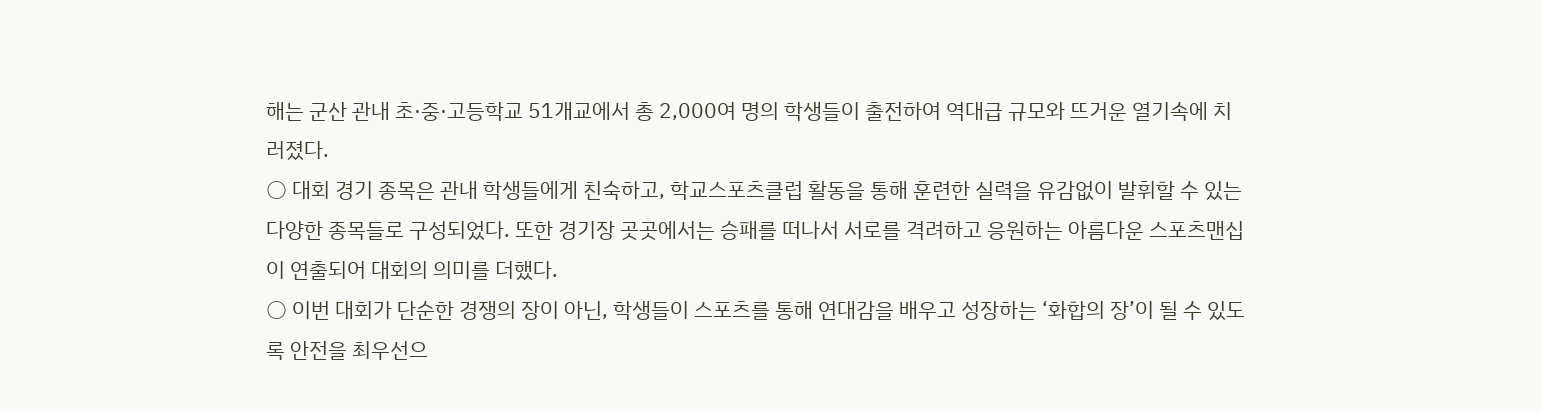해는 군산 관내 초·중·고등학교 51개교에서 총 2,000여 명의 학생들이 출전하여 역대급 규모와 뜨거운 열기속에 치러졌다.
○ 대회 경기 종목은 관내 학생들에게 친숙하고, 학교스포츠클럽 활동을 통해 훈련한 실력을 유감없이 발휘할 수 있는 다양한 종목들로 구성되었다. 또한 경기장 곳곳에서는 승패를 떠나서 서로를 격려하고 응원하는 아름다운 스포츠맨십이 연출되어 대회의 의미를 더했다.
○ 이번 대회가 단순한 경쟁의 장이 아닌, 학생들이 스포츠를 통해 연대감을 배우고 성장하는 ‘화합의 장’이 될 수 있도록 안전을 최우선으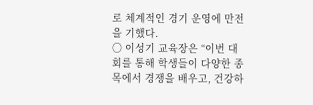로 체계적인 경기 운영에 만전을 기했다.
○ 이성기 교육장은 “이번 대회를 통해 학생들이 다양한 종목에서 경쟁을 배우고, 건강하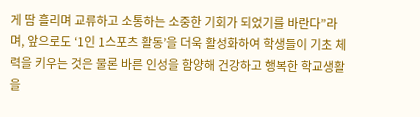게 땀 흘리며 교류하고 소통하는 소중한 기회가 되었기를 바란다”라며, 앞으로도 ‘1인 1스포츠 활동’을 더욱 활성화하여 학생들이 기초 체력을 키우는 것은 물론 바른 인성을 함양해 건강하고 행복한 학교생활을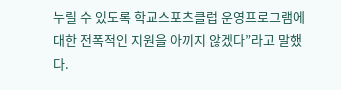누릴 수 있도록 학교스포츠클럽 운영프로그램에 대한 전폭적인 지원을 아끼지 않겠다”라고 말했다.